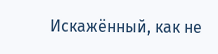Искажённый, как не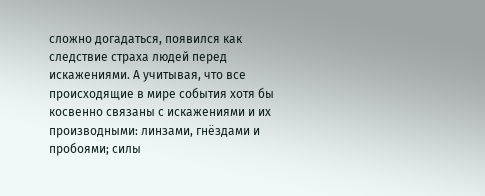сложно догадаться, появился как следствие страха людей перед искажениями. А учитывая, что все происходящие в мире события хотя бы косвенно связаны с искажениями и их производными: линзами, гнёздами и пробоями; силы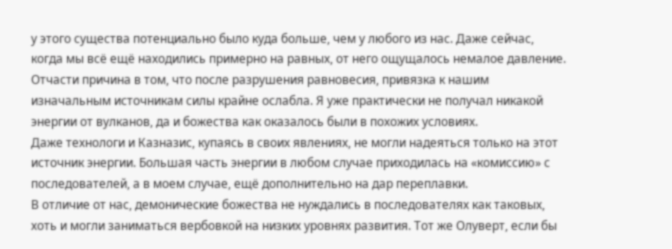у этого существа потенциально было куда больше, чем у любого из нас. Даже сейчас, когда мы всё ещё находились примерно на равных, от него ощущалось немалое давление.
Отчасти причина в том, что после разрушения равновесия, привязка к нашим изначальным источникам силы крайне ослабла. Я уже практически не получал никакой энергии от вулканов, да и божества как оказалось были в похожих условиях.
Даже технологи и Казназис, купаясь в своих явлениях, не могли надеяться только на этот источник энергии. Большая часть энергии в любом случае приходилась на «комиссию» с последователей, а в моем случае, ещё дополнительно на дар переплавки.
В отличие от нас, демонические божества не нуждались в последователях как таковых, хоть и могли заниматься вербовкой на низких уровнях развития. Тот же Олуверт, если бы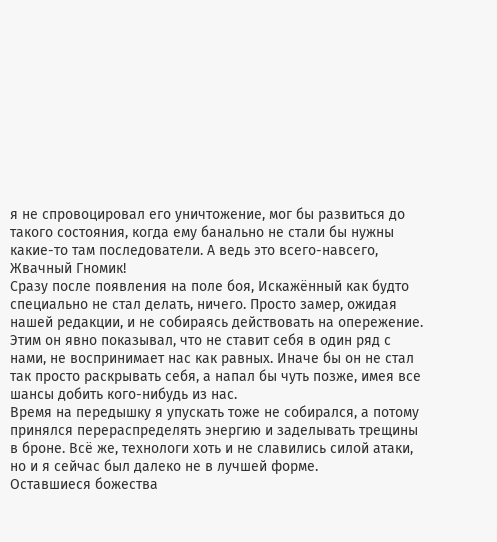я не спровоцировал его уничтожение, мог бы развиться до такого состояния, когда ему банально не стали бы нужны какие-то там последователи. А ведь это всего-навсего, Жвачный Гномик!
Сразу после появления на поле боя, Искажённый как будто специально не стал делать, ничего. Просто замер, ожидая нашей редакции, и не собираясь действовать на опережение. Этим он явно показывал, что не ставит себя в один ряд с нами, не воспринимает нас как равных. Иначе бы он не стал так просто раскрывать себя, а напал бы чуть позже, имея все шансы добить кого-нибудь из нас.
Время на передышку я упускать тоже не собирался, а потому принялся перераспределять энергию и заделывать трещины в броне. Всё же, технологи хоть и не славились силой атаки, но и я сейчас был далеко не в лучшей форме.
Оставшиеся божества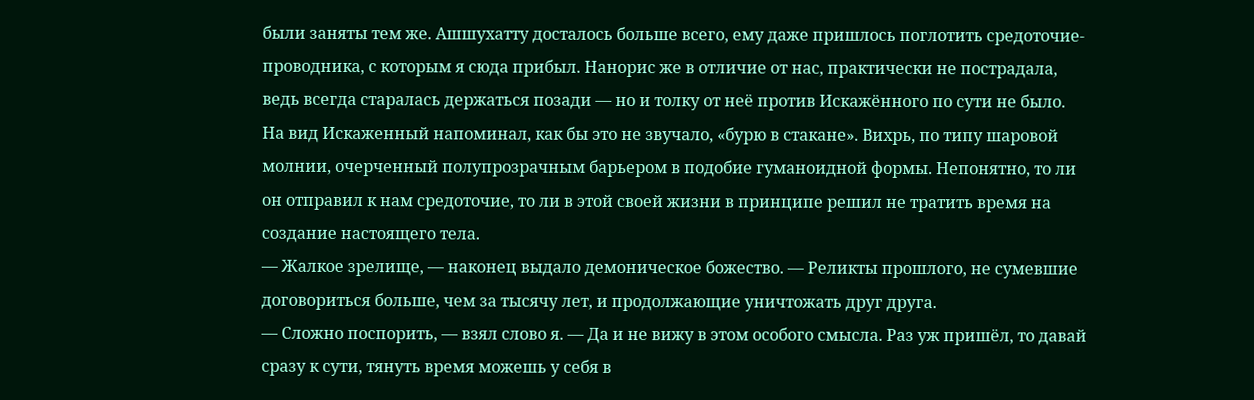были заняты тем же. Ашшухатту досталось больше всего, ему даже пришлось поглотить средоточие-проводника, с которым я сюда прибыл. Нанорис же в отличие от нас, практически не пострадала, ведь всегда старалась держаться позади — но и толку от неё против Искажённого по сути не было.
На вид Искаженный напоминал, как бы это не звучало, «бурю в стакане». Вихрь, по типу шаровой молнии, очерченный полупрозрачным барьером в подобие гуманоидной формы. Непонятно, то ли он отправил к нам средоточие, то ли в этой своей жизни в принципе решил не тратить время на создание настоящего тела.
— Жалкое зрелище, — наконец выдало демоническое божество. — Реликты прошлого, не сумевшие договориться больше, чем за тысячу лет, и продолжающие уничтожать друг друга.
— Сложно поспорить, — взял слово я. — Да и не вижу в этом особого смысла. Раз уж пришёл, то давай сразу к сути, тянуть время можешь у себя в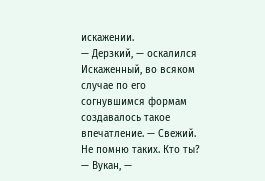искажении.
— Дерзкий, — оскалился Искаженный, во всяком случае по его согнувшимся формам создавалось такое впечатление. — Свежий. Не помню таких. Кто ты?
— Вукан, —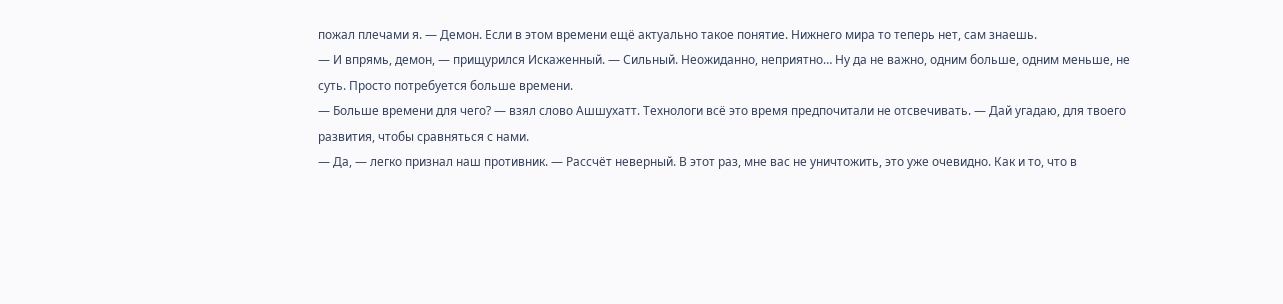пожал плечами я. — Демон. Если в этом времени ещё актуально такое понятие. Нижнего мира то теперь нет, сам знаешь.
— И впрямь, демон, — прищурился Искаженный. — Сильный. Неожиданно, неприятно… Ну да не важно, одним больше, одним меньше, не суть. Просто потребуется больше времени.
— Больше времени для чего? — взял слово Ашшухатт. Технологи всё это время предпочитали не отсвечивать. — Дай угадаю, для твоего развития, чтобы сравняться с нами.
— Да, — легко признал наш противник. — Рассчёт неверный. В этот раз, мне вас не уничтожить, это уже очевидно. Как и то, что в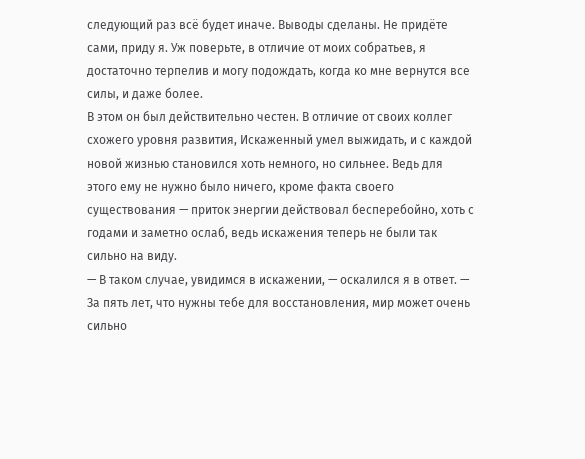следующий раз всё будет иначе. Выводы сделаны. Не придёте сами, приду я. Уж поверьте, в отличие от моих собратьев, я достаточно терпелив и могу подождать, когда ко мне вернутся все силы, и даже более.
В этом он был действительно честен. В отличие от своих коллег схожего уровня развития, Искаженный умел выжидать, и с каждой новой жизнью становился хоть немного, но сильнее. Ведь для этого ему не нужно было ничего, кроме факта своего существования — приток энергии действовал бесперебойно, хоть с годами и заметно ослаб, ведь искажения теперь не были так сильно на виду.
— В таком случае, увидимся в искажении, — оскалился я в ответ. — За пять лет, что нужны тебе для восстановления, мир может очень сильно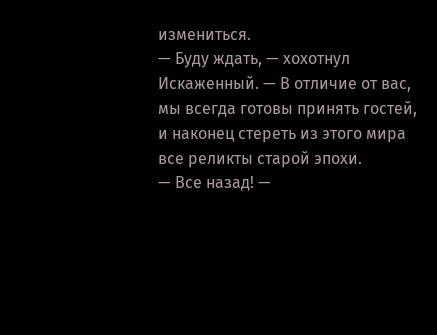измениться.
— Буду ждать, — хохотнул Искаженный. — В отличие от вас, мы всегда готовы принять гостей, и наконец стереть из этого мира все реликты старой эпохи.
— Все назад! —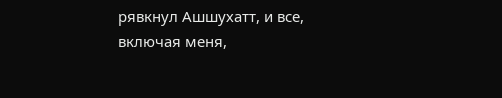рявкнул Ашшухатт, и все, включая меня,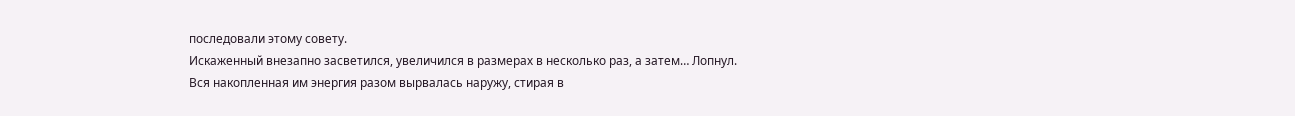последовали этому совету.
Искаженный внезапно засветился, увеличился в размерах в несколько раз, а затем… Лопнул.
Вся накопленная им энергия разом вырвалась наружу, стирая в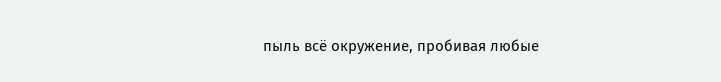пыль всё окружение, пробивая любые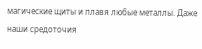магические щиты и плавя любые металлы. Даже наши средоточия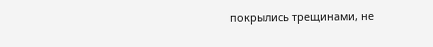покрылись трещинами, не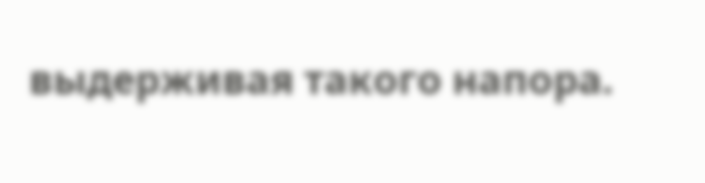выдерживая такого напора.